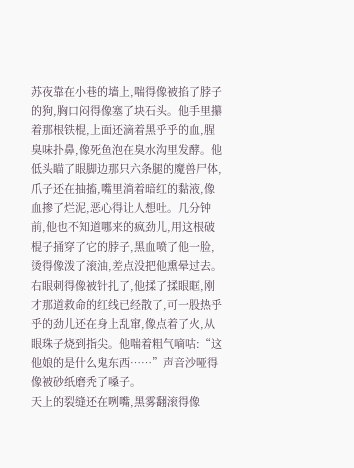苏夜靠在小巷的墙上,喘得像被掐了脖子的狗,胸口闷得像塞了块石头。他手里攥着那根铁棍,上面还滴着黑乎乎的血,腥臭味扑鼻,像死鱼泡在臭水沟里发酵。他低头瞄了眼脚边那只六条腿的魔兽尸体,爪子还在抽搐,嘴里淌着暗红的黏液,像血掺了烂泥,恶心得让人想吐。几分钟前,他也不知道哪来的疯劲儿,用这根破棍子捅穿了它的脖子,黑血喷了他一脸,烫得像泼了滚油,差点没把他熏晕过去。
右眼刺得像被针扎了,他揉了揉眼眶,刚才那道救命的红线已经散了,可一股热乎乎的劲儿还在身上乱窜,像点着了火,从眼珠子烧到指尖。他喘着粗气嘀咕:“这他娘的是什么鬼东西……”声音沙哑得像被砂纸磨秃了嗓子。
天上的裂缝还在咧嘴,黑雾翻滚得像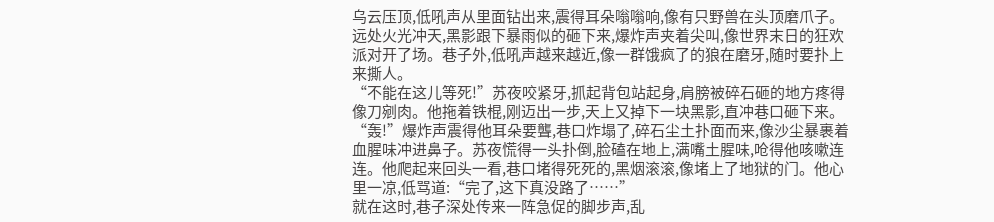乌云压顶,低吼声从里面钻出来,震得耳朵嗡嗡响,像有只野兽在头顶磨爪子。远处火光冲天,黑影跟下暴雨似的砸下来,爆炸声夹着尖叫,像世界末日的狂欢派对开了场。巷子外,低吼声越来越近,像一群饿疯了的狼在磨牙,随时要扑上来撕人。
“不能在这儿等死!”苏夜咬紧牙,抓起背包站起身,肩膀被碎石砸的地方疼得像刀剜肉。他拖着铁棍,刚迈出一步,天上又掉下一块黑影,直冲巷口砸下来。
“轰!”爆炸声震得他耳朵要聾,巷口炸塌了,碎石尘土扑面而来,像沙尘暴裹着血腥味冲进鼻子。苏夜慌得一头扑倒,脸磕在地上,满嘴土腥味,呛得他咳嗽连连。他爬起来回头一看,巷口堵得死死的,黑烟滚滚,像堵上了地狱的门。他心里一凉,低骂道:“完了,这下真没路了……”
就在这时,巷子深处传来一阵急促的脚步声,乱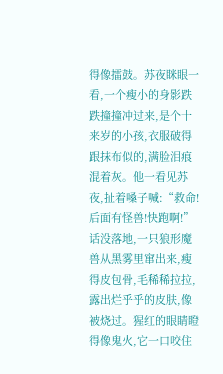得像擂鼓。苏夜眯眼一看,一个瘦小的身影跌跌撞撞冲过来,是个十来岁的小孩,衣服破得跟抹布似的,满脸泪痕混着灰。他一看见苏夜,扯着嗓子喊:“救命!后面有怪兽!快跑啊!”
话没落地,一只狼形魔兽从黑雾里窜出来,瘦得皮包骨,毛稀稀拉拉,露出烂乎乎的皮肤,像被烧过。猩红的眼睛瞪得像鬼火,它一口咬住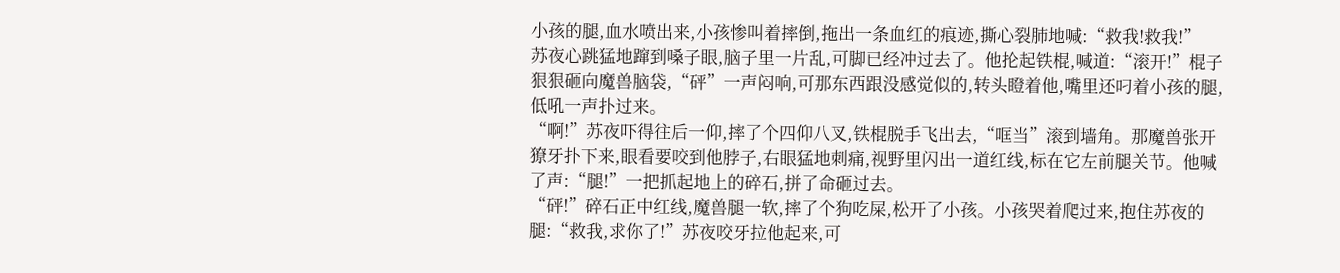小孩的腿,血水喷出来,小孩惨叫着摔倒,拖出一条血红的痕迹,撕心裂肺地喊:“救我!救我!”
苏夜心跳猛地蹿到嗓子眼,脑子里一片乱,可脚已经冲过去了。他抡起铁棍,喊道:“滚开!”棍子狠狠砸向魔兽脑袋,“砰”一声闷响,可那东西跟没感觉似的,转头瞪着他,嘴里还叼着小孩的腿,低吼一声扑过来。
“啊!”苏夜吓得往后一仰,摔了个四仰八叉,铁棍脱手飞出去,“哐当”滚到墙角。那魔兽张开獠牙扑下来,眼看要咬到他脖子,右眼猛地刺痛,视野里闪出一道红线,标在它左前腿关节。他喊了声:“腿!”一把抓起地上的碎石,拼了命砸过去。
“砰!”碎石正中红线,魔兽腿一软,摔了个狗吃屎,松开了小孩。小孩哭着爬过来,抱住苏夜的腿:“救我,求你了!”苏夜咬牙拉他起来,可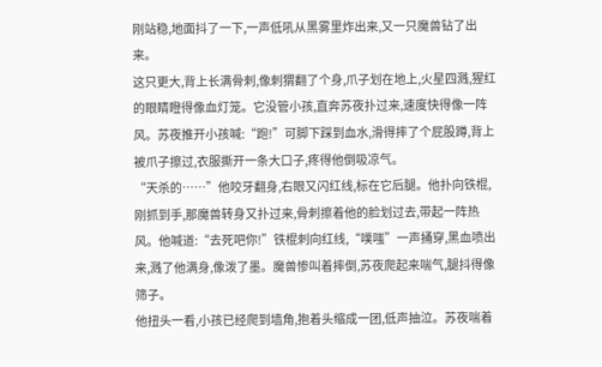刚站稳,地面抖了一下,一声低吼从黑雾里炸出来,又一只魔兽钻了出来。
这只更大,背上长满骨刺,像刺猬翻了个身,爪子划在地上,火星四溅,猩红的眼睛瞪得像血灯笼。它没管小孩,直奔苏夜扑过来,速度快得像一阵风。苏夜推开小孩喊:“跑!”可脚下踩到血水,滑得摔了个屁股蹲,背上被爪子擦过,衣服撕开一条大口子,疼得他倒吸凉气。
“天杀的……”他咬牙翻身,右眼又闪红线,标在它后腿。他扑向铁棍,刚抓到手,那魔兽转身又扑过来,骨刺擦着他的脸划过去,带起一阵热风。他喊道:“去死吧你!”铁棍刺向红线,“噗嗤”一声捅穿,黑血喷出来,溅了他满身,像泼了墨。魔兽惨叫着摔倒,苏夜爬起来喘气,腿抖得像筛子。
他扭头一看,小孩已经爬到墙角,抱着头缩成一团,低声抽泣。苏夜喘着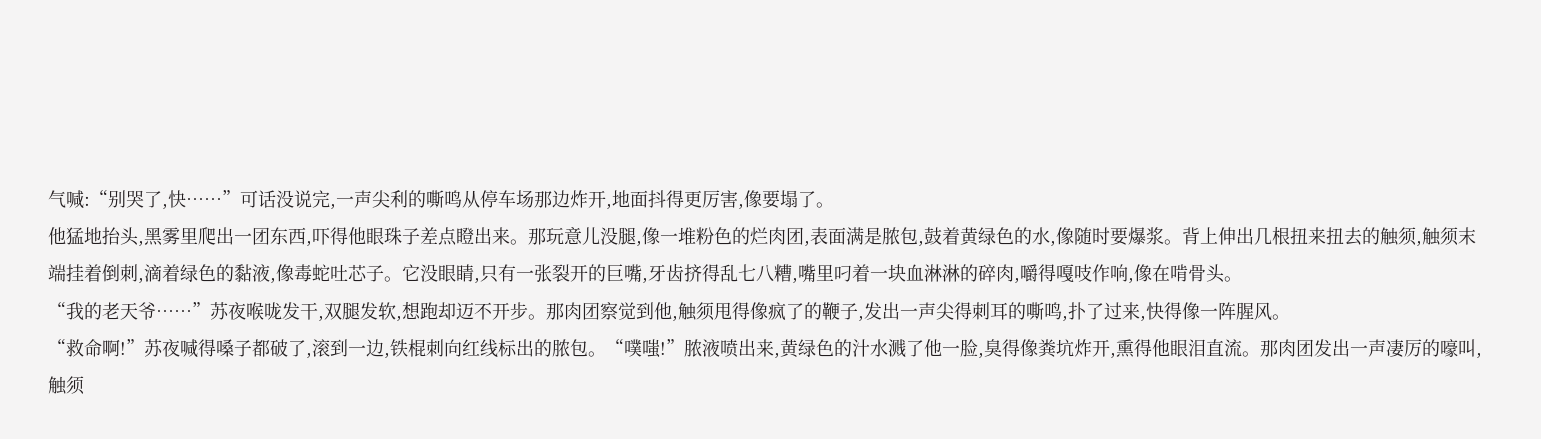气喊:“别哭了,快……”可话没说完,一声尖利的嘶鸣从停车场那边炸开,地面抖得更厉害,像要塌了。
他猛地抬头,黑雾里爬出一团东西,吓得他眼珠子差点瞪出来。那玩意儿没腿,像一堆粉色的烂肉团,表面满是脓包,鼓着黄绿色的水,像随时要爆浆。背上伸出几根扭来扭去的触须,触须末端挂着倒刺,滴着绿色的黏液,像毒蛇吐芯子。它没眼睛,只有一张裂开的巨嘴,牙齿挤得乱七八糟,嘴里叼着一块血淋淋的碎肉,嚼得嘎吱作响,像在啃骨头。
“我的老天爷……”苏夜喉咙发干,双腿发软,想跑却迈不开步。那肉团察觉到他,触须甩得像疯了的鞭子,发出一声尖得刺耳的嘶鸣,扑了过来,快得像一阵腥风。
“救命啊!”苏夜喊得嗓子都破了,滚到一边,铁棍刺向红线标出的脓包。“噗嗤!”脓液喷出来,黄绿色的汁水溅了他一脸,臭得像粪坑炸开,熏得他眼泪直流。那肉团发出一声凄厉的嚎叫,触须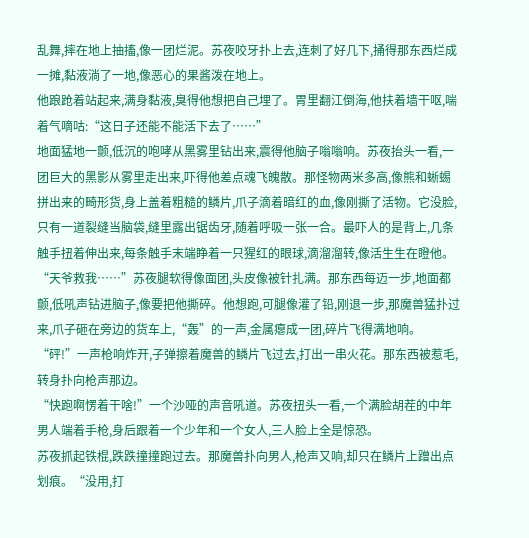乱舞,摔在地上抽搐,像一团烂泥。苏夜咬牙扑上去,连刺了好几下,捅得那东西烂成一摊,黏液淌了一地,像恶心的果酱泼在地上。
他踉跄着站起来,满身黏液,臭得他想把自己埋了。胃里翻江倒海,他扶着墙干呕,喘着气嘀咕:“这日子还能不能活下去了……”
地面猛地一颤,低沉的咆哮从黑雾里钻出来,震得他脑子嗡嗡响。苏夜抬头一看,一团巨大的黑影从雾里走出来,吓得他差点魂飞魄散。那怪物两米多高,像熊和蜥蜴拼出来的畸形货,身上盖着粗糙的鳞片,爪子滴着暗红的血,像刚撕了活物。它没脸,只有一道裂缝当脑袋,缝里露出锯齿牙,随着呼吸一张一合。最吓人的是背上,几条触手扭着伸出来,每条触手末端睁着一只猩红的眼球,滴溜溜转,像活生生在瞪他。
“天爷救我……”苏夜腿软得像面团,头皮像被针扎满。那东西每迈一步,地面都颤,低吼声钻进脑子,像要把他撕碎。他想跑,可腿像灌了铅,刚退一步,那魔兽猛扑过来,爪子砸在旁边的货车上,“轰”的一声,金属瘪成一团,碎片飞得满地响。
“砰!”一声枪响炸开,子弹擦着魔兽的鳞片飞过去,打出一串火花。那东西被惹毛,转身扑向枪声那边。
“快跑啊愣着干啥!”一个沙哑的声音吼道。苏夜扭头一看,一个满脸胡茬的中年男人端着手枪,身后跟着一个少年和一个女人,三人脸上全是惊恐。
苏夜抓起铁棍,跌跌撞撞跑过去。那魔兽扑向男人,枪声又响,却只在鳞片上蹭出点划痕。“没用,打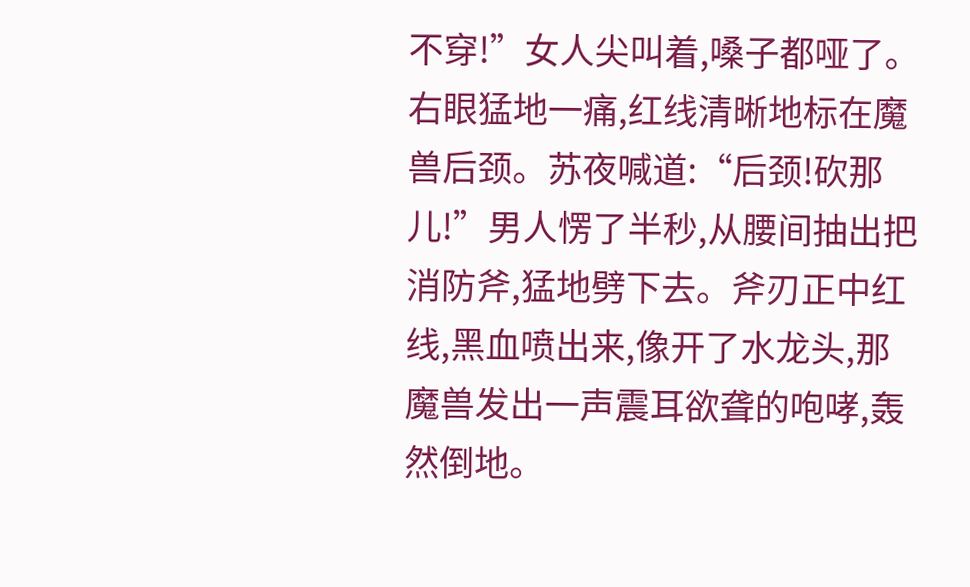不穿!”女人尖叫着,嗓子都哑了。
右眼猛地一痛,红线清晰地标在魔兽后颈。苏夜喊道:“后颈!砍那儿!”男人愣了半秒,从腰间抽出把消防斧,猛地劈下去。斧刃正中红线,黑血喷出来,像开了水龙头,那魔兽发出一声震耳欲聋的咆哮,轰然倒地。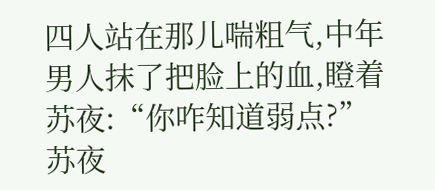四人站在那儿喘粗气,中年男人抹了把脸上的血,瞪着苏夜:“你咋知道弱点?”
苏夜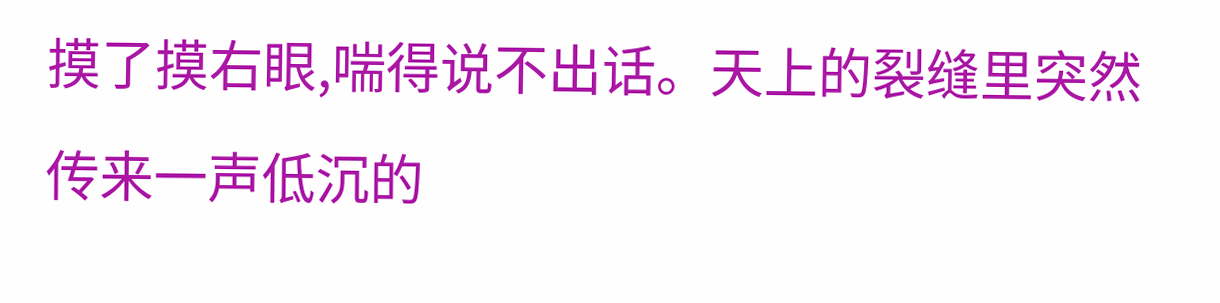摸了摸右眼,喘得说不出话。天上的裂缝里突然传来一声低沉的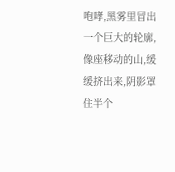咆哮,黑雾里冒出一个巨大的轮廓,像座移动的山,缓缓挤出来,阴影罩住半个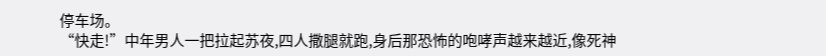停车场。
“快走!”中年男人一把拉起苏夜,四人撒腿就跑,身后那恐怖的咆哮声越来越近,像死神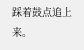踩着鼓点追上来。